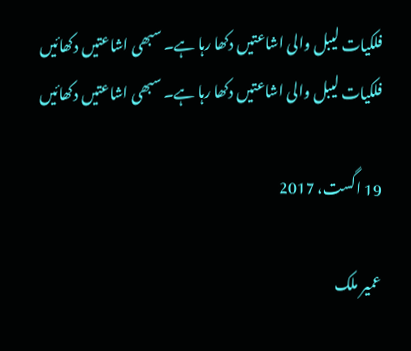فلکیات لیبل والی اشاعتیں دکھا رہا ہے۔ سبھی اشاعتیں دکھائیں
فلکیات لیبل والی اشاعتیں دکھا رہا ہے۔ سبھی اشاعتیں دکھائیں

19 اگست، 2017

عمیر ملک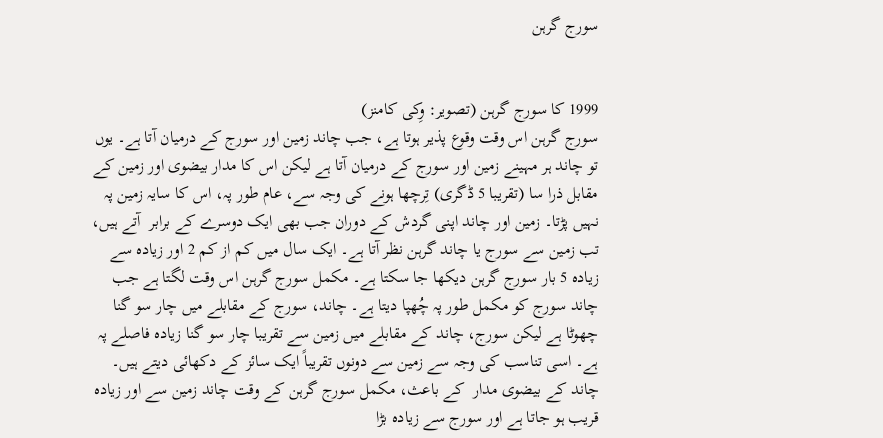سورج گرہن


1999 کا سورج گرہن (تصویر: وِکی کامنز)
سورج گرہن اس وقت وقوع پذیر ہوتا ہے، جب چاند زمین اور سورج کے درمیان آتا ہے۔ یوں تو چاند ہر مہینے زمین اور سورج کے درمیان آتا ہے لیکن اس کا مدار بیضوی اور زمین کے مقابل ذرا سا (تقریبا 5 ڈگری) تِرچھا ہونے کی وجہ سے، عام طور پہ، اس کا سایہ زمین پہ نہیں پڑتا۔ زمین اور چاند اپنی گردش کے دوران جب بھی ایک دوسرے کے برابر  آتے ہیں، تب زمین سے سورج یا چاند گرہن نظر آتا ہے۔ ایک سال میں کم از کم 2 اور زیادہ سے زیادہ 5 بار سورج گرہن دیکھا جا سکتا ہے۔ مکمل سورج گرہن اس وقت لگتا ہے جب چاند سورج کو مکمل طور پہ چُھپا دیتا ہے۔ چاند، سورج کے مقابلے میں چار سو گنا چھوٹا ہے لیکن سورج، چاند کے مقابلے میں زمین سے تقریبا چار سو گنا زیادہ فاصلے پہ ہے۔ اسی تناسب کی وجہ سے زمین سے دونوں تقریباً ایک سائز کے دکھائی دیتے ہیں۔ چاند کے بیضوی مدار  کے باعث، مکمل سورج گرہن کے وقت چاند زمین سے اور زیادہ قریب ہو جاتا ہے اور سورج سے زیادہ بڑا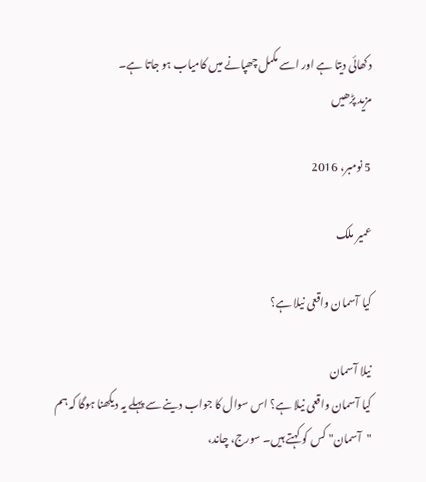دکھائی دیتا ہے اور اسے مکمل چھپانے میں کامیاب ہو جاتا ہے۔
مزید پڑھیں

5 نومبر، 2016

عمیر ملک

کیا آسمان واقعی نیلا ہے؟

نیلا آسمان
کیا آسمان واقعی نیلا ہے؟ اس سوال کا جواب دینے سے پہلے یہ دیکھنا ہوگا کہ ہم "آسمان" کس کو کہتے ہیں۔ سورج، چاند،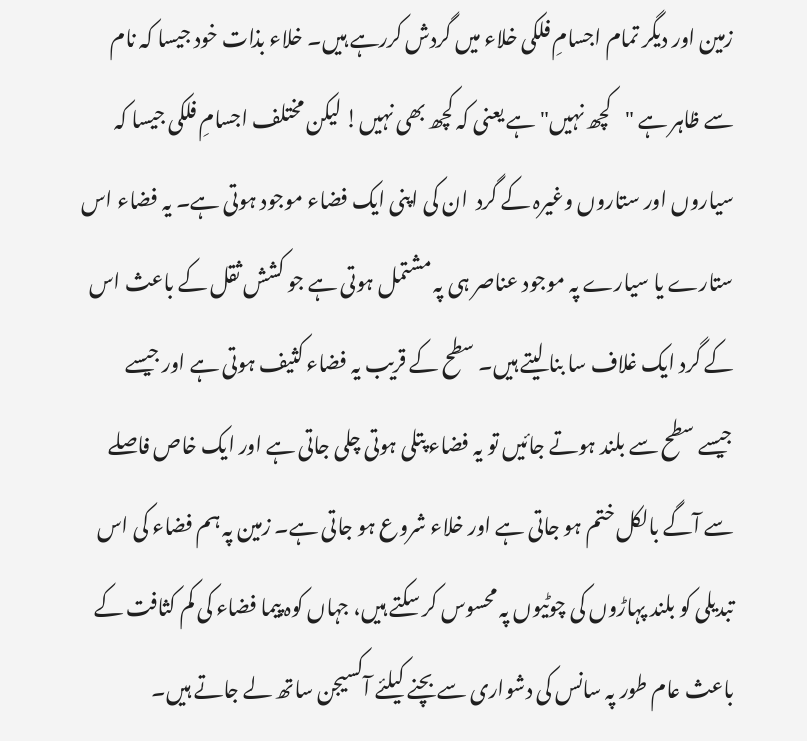زمین اور دیگر تمام اجسامِ فلکی خلاء میں گردش کررہے ہیں۔ خلاء بذات خود جیسا کہ نام سے ظاہر ہے "کچھ نہیں" ہے یعنی کہ کچھ بھی نہیں! لیکن مختلف اجسامِ فلکی جیسا کہ سیاروں اور ستاروں وغیرہ کے گرد  ان کی اپنی ایک فضاء موجود ہوتی ہے۔ یہ فضاء اس ستارے یا سیارے پہ موجود عناصر ہی پہ مشتمل ہوتی ہے جو کشش ثقل کے باعث اس کے گرد ایک غلاف سا بنا لیتے ہیں۔ سطح کے قریب یہ فضاء کثیف ہوتی ہے اور جیسے جیسے سطح سے بلند ہوتے جائیں تو یہ فضاء پتلی ہوتی چلی جاتی ہے اور ایک خاص فاصلے سے آگے بالکل ختم ہو جاتی ہے اور خلاء شروع ہو جاتی ہے۔ زمین پہ ہم فضاء کی اس تبدیلی کو بلند پہاڑوں کی چوٹیوں پہ محسوس کر سکتے ہیں، جہاں کوہ پیما فضاء کی کم کثافت کے باعث عام طور پہ سانس کی دشواری سے بچنے کیلئے آکسیجن ساتھ لے جاتے ہیں۔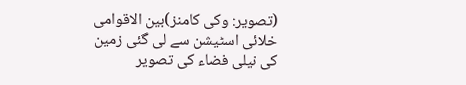(تصویر: وکی کامنز)بین الاقوامی خلائی اسٹیشن سے لی گئی زمین کی نیلی فضاء کی تصویر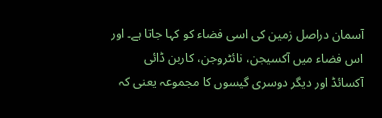آسمان دراصل زمین کی اسی فضاء کو کہا جاتا ہے۔ اور اس فضاء میں آکسیجن، نائٹروجن، کاربن ڈائی آکسائڈ اور دیگر دوسری گیسوں کا مجموعہ یعنی کہ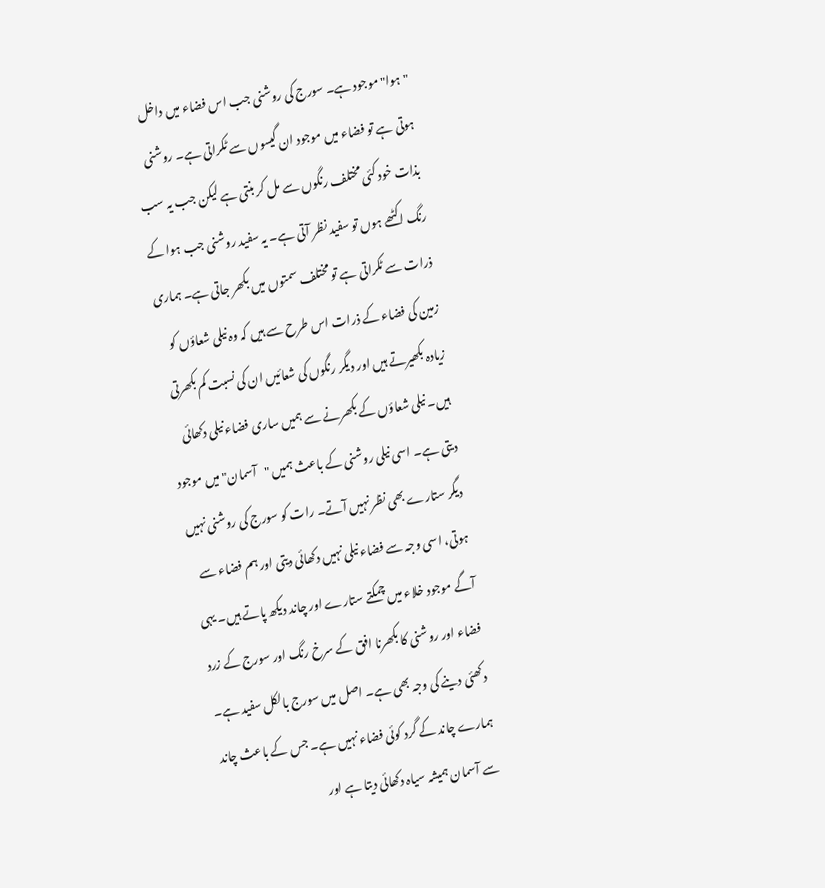"ہوا" موجود ہے۔ سورج کی روشنی جب اس فضاء میں داخل ہوتی ہے تو فضاء میں موجود ان گیسوں سے ٹکراتی ہے۔ روشنی بذات خود کئی مختلف رنگوں سے مل کر بنتی ہے لیکن جب یہ سب رنگ اکٹھے ہوں تو سفید نظر آتی ہے۔ یہ سفید روشنی جب ہوا کے ذرات سے ٹکراتی ہے تو مختلف سمتوں میں بکھر جاتی ہے۔ ہماری زمین کی فضاء کے ذرات اس طرح سے ہیں کہ وہ نیلی شعاؤں کو زیادہ بکھیرتے ہیں اور دیگر رنگوں کی شعائیں ان کی نسبت کم بکھرتی ہیں۔ نیلی شعاؤں کے بکھرنے سے ہمیں ساری فضاء نیلی دکھائی دیتی ہے۔ اسی نیلی روشنی کے باعث ہمیں "آسمان" میں موجود دیگر ستارے بھی نظر نہیں آتے۔ رات کو سورج کی روشنی نہیں ہوتی، اسی وجہ سے فضاء نیلی نہیں دکھائی دیتی اور ہم فضاء سے آگے موجود خلاء میں چمکتے ستارے اور چاند دیکھ پاتے ہیں۔ یہی فضاء اور روشنی کا بکھرنا افق کے سرخ رنگ اور سورج کے زرد دکھئی دینے کی وجہ بھی ہے۔ اصل میں سورج بالکل سفید ہے۔
ہمارے چاند کے گرد کوئی فضاء نہیں ہے۔ جس کے باعث چاند سے آسمان ہمیشہ سیاہ دکھائی دیتا ہے اور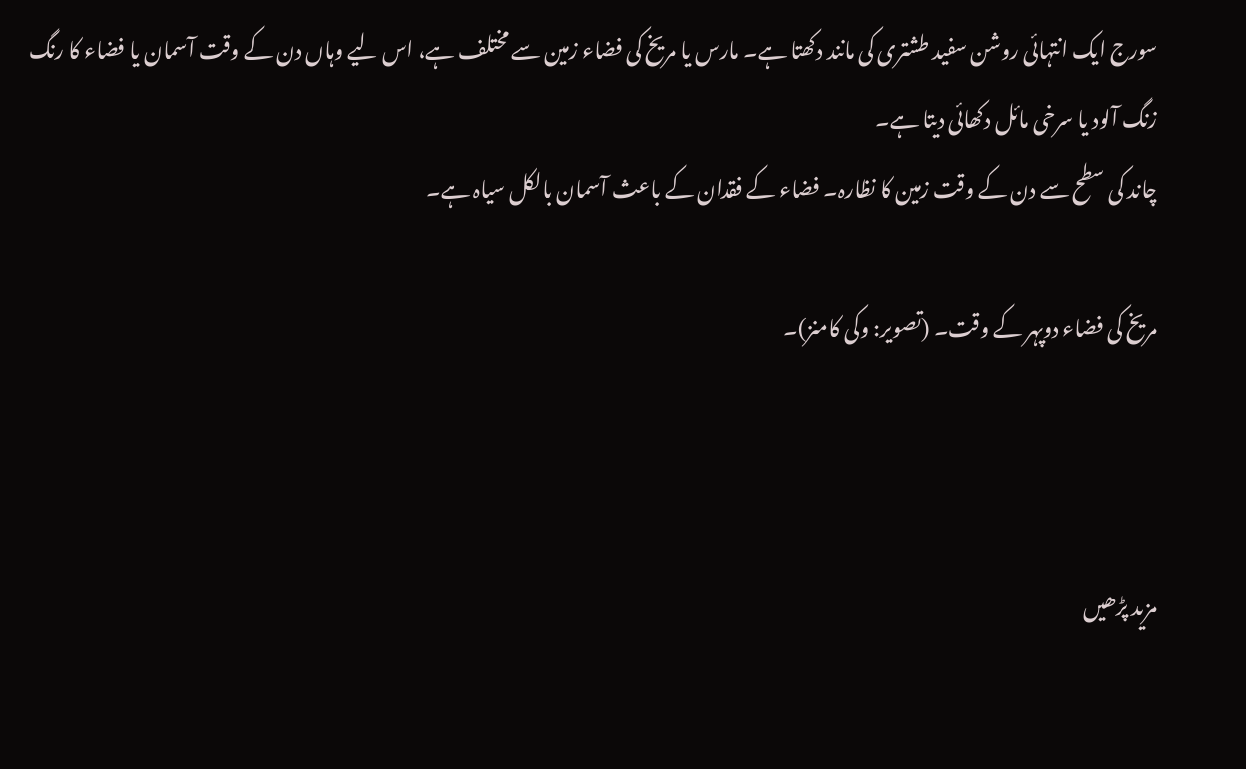سورج ایک انتہائی روشن سفید طشتری کی مانند دکھتا ہے۔ مارس یا مریخ کی فضاء زمین سے مختلف ہے، اس لیے وہاں دن کے وقت آسمان یا فضاء کا رنگ زنگ آلود یا سرخی مائل دکھائی دیتا ہے۔
چاند کی سطح سے دن کے وقت زمین کا نظارہ۔ فضاء کے فقدان کے باعث آسمان بالکل سیاہ ہے۔

مریخ کی فضاء دوپہر کے وقت۔ (تصویر: وکی کامنز)۔



مزید پڑھیں